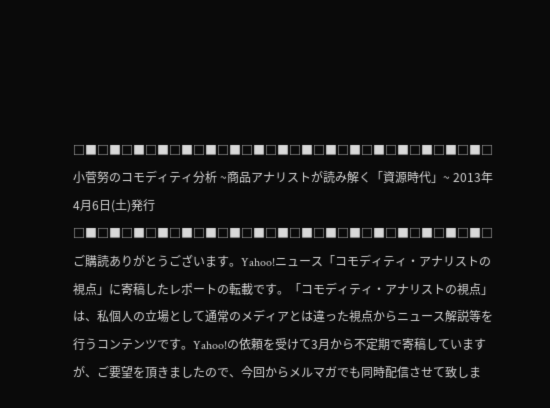□■□■□■□■□■□■□■□■□■□■□■□■□■□■□■□■□■□ 小菅努のコモディティ分析 ~商品アナリストが読み解く「資源時代」~ 2013年4月6日(土)発行 □■□■□■□■□■□■□■□■□■□■□■□■□■□■□■□■□■□ ご購読ありがとうございます。Yahoo!ニュース「コモディティ・アナリストの視点」に寄稿したレポートの転載です。「コモディティ・アナリストの視点」は、私個人の立場として通常のメディアとは違った視点からニュース解説等を行うコンテンツです。Yahoo!の依頼を受けて3月から不定期で寄稿していますが、ご要望を頂きましたので、今回からメルマガでも同時配信させて致しま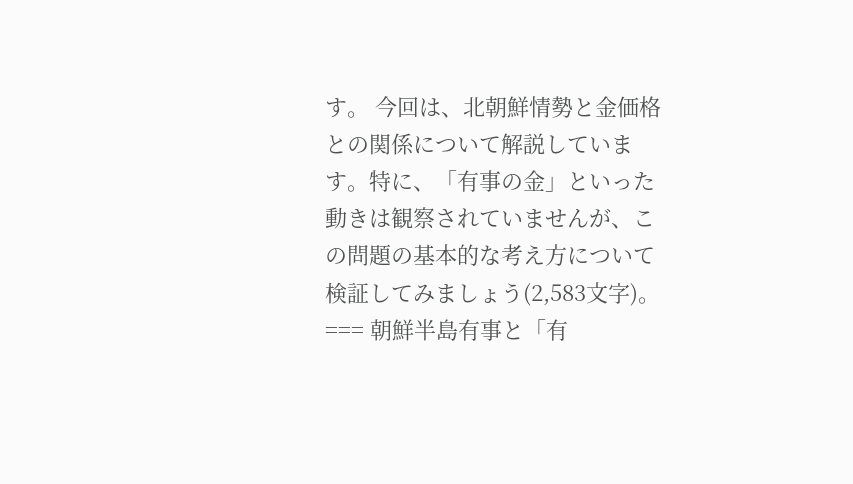す。 今回は、北朝鮮情勢と金価格との関係について解説しています。特に、「有事の金」といった動きは観察されていませんが、この問題の基本的な考え方について検証してみましょう(2,583文字)。 === 朝鮮半島有事と「有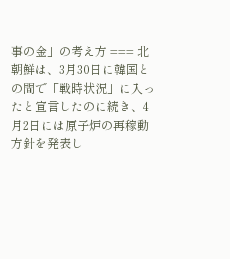事の金」の考え方 === 北朝鮮は、3月30日に韓国との間で「戦時状況」に入ったと宣言したのに続き、4月2日には原子炉の再稼動方針を発表し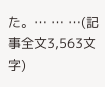た。… … …(記事全文3,563文字)